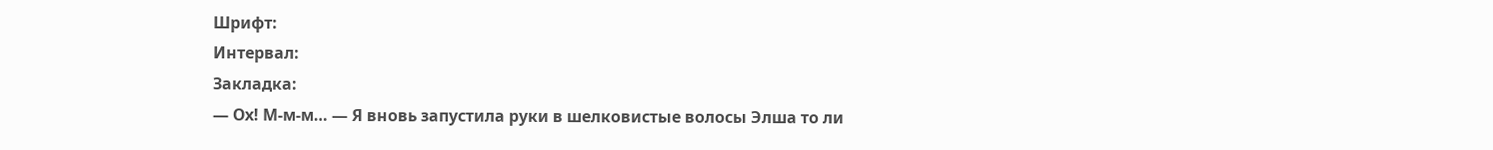Шрифт:
Интервал:
Закладка:
— Ох! М-м-м… — Я вновь запустила руки в шелковистые волосы Элша то ли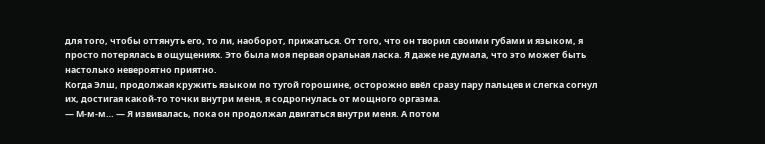для того, чтобы оттянуть его, то ли, наоборот, прижаться. От того, что он творил своими губами и языком, я просто потерялась в ощущениях. Это была моя первая оральная ласка. Я даже не думала, что это может быть настолько невероятно приятно.
Когда Элш, продолжая кружить языком по тугой горошине, осторожно ввёл сразу пару пальцев и слегка согнул их, достигая какой-то точки внутри меня, я содрогнулась от мощного оргазма.
— М-м-м… — Я извивалась, пока он продолжал двигаться внутри меня. А потом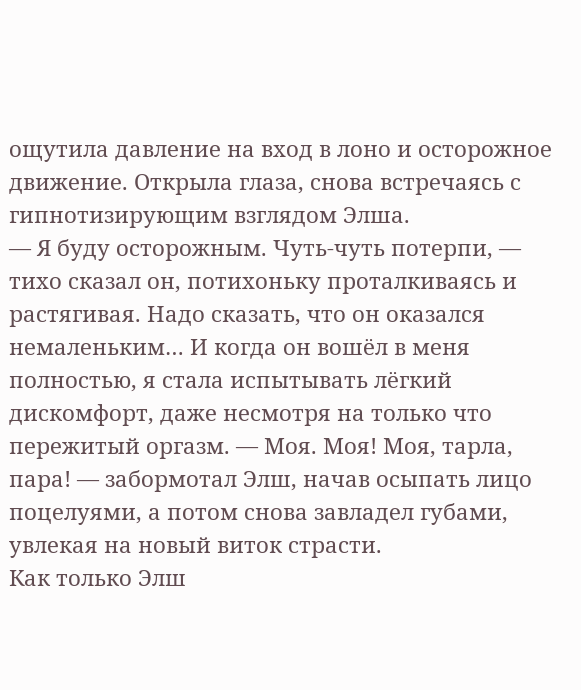ощутила давление на вход в лоно и осторожное движение. Открыла глаза, снова встречаясь с гипнотизирующим взглядом Элша.
— Я буду осторожным. Чуть-чуть потерпи, — тихо сказал он, потихоньку проталкиваясь и растягивая. Надо сказать, что он оказался немаленьким… И когда он вошёл в меня полностью, я стала испытывать лёгкий дискомфорт, даже несмотря на только что пережитый оргазм. — Моя. Моя! Моя, тарла, пара! — забормотал Элш, начав осыпать лицо поцелуями, а потом снова завладел губами, увлекая на новый виток страсти.
Как только Элш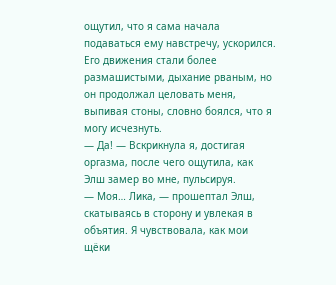ощутил, что я сама начала подаваться ему навстречу, ускорился. Его движения стали более размашистыми, дыхание рваным, но он продолжал целовать меня, выпивая стоны, словно боялся, что я могу исчезнуть.
— Да! — Вскрикнула я, достигая оргазма, после чего ощутила, как Элш замер во мне, пульсируя.
— Моя… Лика, — прошептал Элш, скатываясь в сторону и увлекая в объятия. Я чувствовала, как мои щёки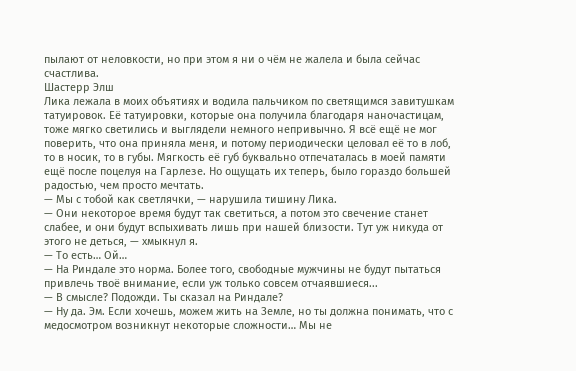пылают от неловкости, но при этом я ни о чём не жалела и была сейчас счастлива.
Шастерр Элш
Лика лежала в моих объятиях и водила пальчиком по светящимся завитушкам татуировок. Её татуировки, которые она получила благодаря наночастицам, тоже мягко светились и выглядели немного непривычно. Я всё ещё не мог поверить, что она приняла меня, и потому периодически целовал её то в лоб, то в носик, то в губы. Мягкость её губ буквально отпечаталась в моей памяти ещё после поцелуя на Гарлезе. Но ощущать их теперь, было гораздо большей радостью, чем просто мечтать.
— Мы с тобой как светлячки, — нарушила тишину Лика.
— Они некоторое время будут так светиться, а потом это свечение станет слабее, и они будут вспыхивать лишь при нашей близости. Тут уж никуда от этого не деться, — хмыкнул я.
— То есть… Ой…
— На Риндале это норма. Более того, свободные мужчины не будут пытаться привлечь твоё внимание, если уж только совсем отчаявшиеся...
— В смысле? Подожди. Ты сказал на Риндале?
— Ну да. Эм. Если хочешь, можем жить на Земле, но ты должна понимать, что с медосмотром возникнут некоторые сложности… Мы не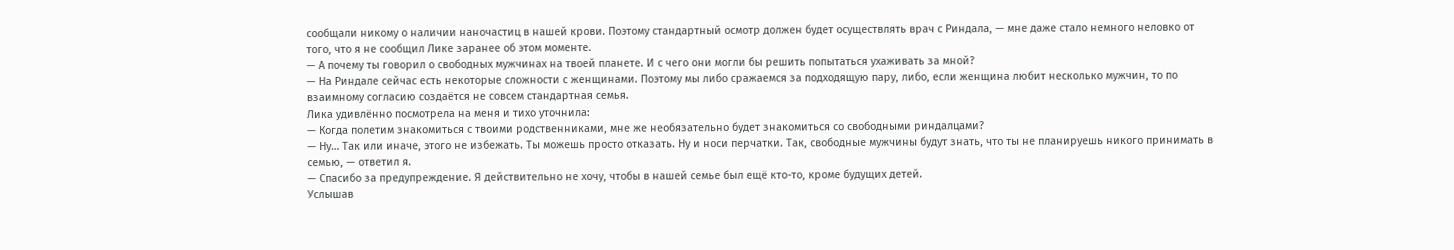сообщали никому о наличии наночастиц в нашей крови. Поэтому стандартный осмотр должен будет осуществлять врач с Риндала, — мне даже стало немного неловко от того, что я не сообщил Лике заранее об этом моменте.
— А почему ты говорил о свободных мужчинах на твоей планете. И с чего они могли бы решить попытаться ухаживать за мной?
— На Риндале сейчас есть некоторые сложности с женщинами. Поэтому мы либо сражаемся за подходящую пару, либо, если женщина любит несколько мужчин, то по взаимному согласию создаётся не совсем стандартная семья.
Лика удивлённо посмотрела на меня и тихо уточнила:
— Когда полетим знакомиться с твоими родственниками, мне же необязательно будет знакомиться со свободными риндалцами?
— Ну… Так или иначе, этого не избежать. Ты можешь просто отказать. Ну и носи перчатки. Так, свободные мужчины будут знать, что ты не планируешь никого принимать в семью, — ответил я.
— Спасибо за предупреждение. Я действительно не хочу, чтобы в нашей семье был ещё кто-то, кроме будущих детей.
Услышав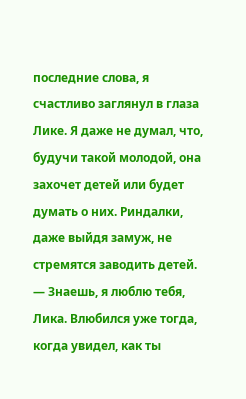последние слова, я счастливо заглянул в глаза Лике. Я даже не думал, что, будучи такой молодой, она захочет детей или будет думать о них. Риндалки, даже выйдя замуж, не стремятся заводить детей.
— Знаешь, я люблю тебя, Лика. Влюбился уже тогда, когда увидел, как ты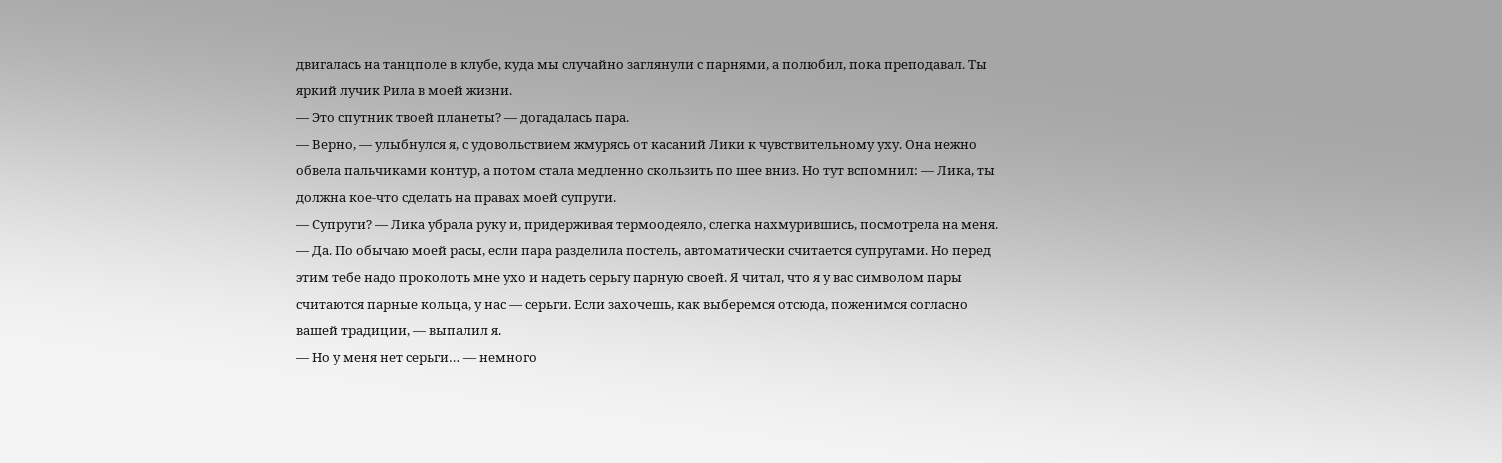двигалась на танцполе в клубе, куда мы случайно заглянули с парнями, а полюбил, пока преподавал. Ты яркий лучик Рила в моей жизни.
— Это спутник твоей планеты? — догадалась пара.
— Верно, — улыбнулся я, с удовольствием жмурясь от касаний Лики к чувствительному уху. Она нежно обвела пальчиками контур, а потом стала медленно скользить по шее вниз. Но тут вспомнил: — Лика, ты должна кое-что сделать на правах моей супруги.
— Супруги? — Лика убрала руку и, придерживая термоодеяло, слегка нахмурившись, посмотрела на меня.
— Да. По обычаю моей расы, если пара разделила постель, автоматически считается супругами. Но перед этим тебе надо проколоть мне ухо и надеть серьгу парную своей. Я читал, что я у вас символом пары считаются парные кольца, у нас — серьги. Если захочешь, как выберемся отсюда, поженимся согласно вашей традиции, — выпалил я.
— Но у меня нет серьги… — немного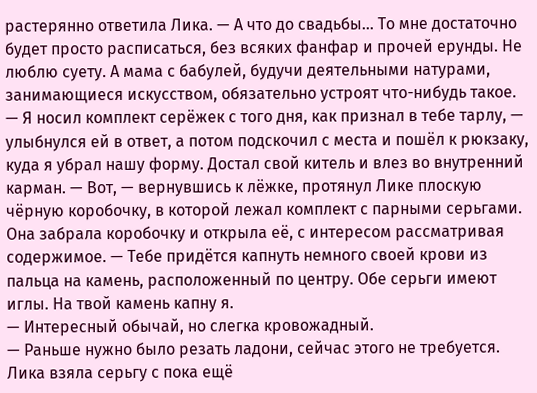растерянно ответила Лика. — А что до свадьбы… То мне достаточно будет просто расписаться, без всяких фанфар и прочей ерунды. Не люблю суету. А мама с бабулей, будучи деятельными натурами, занимающиеся искусством, обязательно устроят что-нибудь такое.
— Я носил комплект серёжек с того дня, как признал в тебе тарлу, — улыбнулся ей в ответ, а потом подскочил с места и пошёл к рюкзаку, куда я убрал нашу форму. Достал свой китель и влез во внутренний карман. — Вот, — вернувшись к лёжке, протянул Лике плоскую чёрную коробочку, в которой лежал комплект с парными серьгами. Она забрала коробочку и открыла её, с интересом рассматривая содержимое. — Тебе придётся капнуть немного своей крови из пальца на камень, расположенный по центру. Обе серьги имеют иглы. На твой камень капну я.
— Интересный обычай, но слегка кровожадный.
— Раньше нужно было резать ладони, сейчас этого не требуется.
Лика взяла серьгу с пока ещё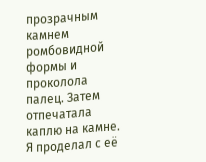прозрачным камнем ромбовидной формы и проколола палец. Затем отпечатала каплю на камне. Я проделал с её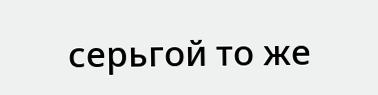серьгой то же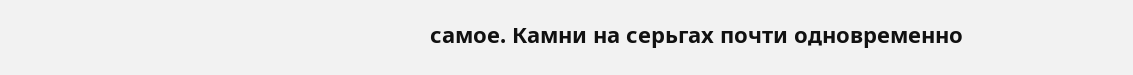самое. Камни на серьгах почти одновременно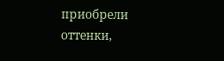приобрели оттенки,